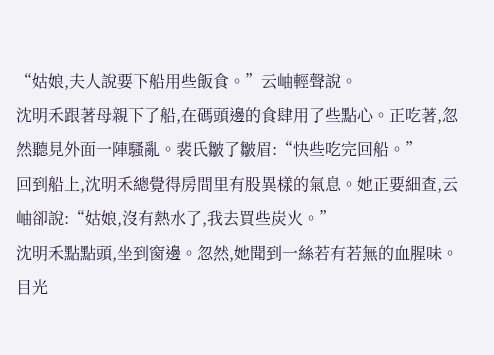“姑娘,夫人說要下船用些飯食。”云岫輕聲說。
沈明禾跟著母親下了船,在碼頭邊的食肆用了些點心。正吃著,忽然聽見外面一陣騷亂。裴氏皺了皺眉:“快些吃完回船。”
回到船上,沈明禾總覺得房間里有股異樣的氣息。她正要細查,云岫卻說:“姑娘,沒有熱水了,我去買些炭火。”
沈明禾點點頭,坐到窗邊。忽然,她聞到一絲若有若無的血腥味。目光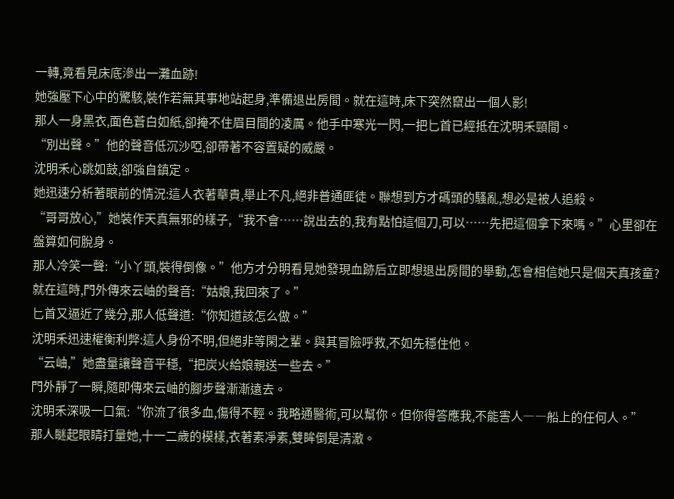一轉,竟看見床底滲出一灘血跡!
她強壓下心中的驚駭,裝作若無其事地站起身,準備退出房間。就在這時,床下突然竄出一個人影!
那人一身黑衣,面色蒼白如紙,卻掩不住眉目間的凌厲。他手中寒光一閃,一把匕首已經抵在沈明禾頸間。
“別出聲。”他的聲音低沉沙啞,卻帶著不容置疑的威嚴。
沈明禾心跳如鼓,卻強自鎮定。
她迅速分析著眼前的情況:這人衣著華貴,舉止不凡,絕非普通匪徒。聯想到方才碼頭的騷亂,想必是被人追殺。
“哥哥放心,”她裝作天真無邪的樣子,“我不會……說出去的,我有點怕這個刀,可以……先把這個拿下來嗎。”心里卻在盤算如何脫身。
那人冷笑一聲:“小丫頭,裝得倒像。”他方才分明看見她發現血跡后立即想退出房間的舉動,怎會相信她只是個天真孩童?
就在這時,門外傳來云岫的聲音:“姑娘,我回來了。”
匕首又逼近了幾分,那人低聲道:“你知道該怎么做。”
沈明禾迅速權衡利弊:這人身份不明,但絕非等閑之輩。與其冒險呼救,不如先穩住他。
“云岫,”她盡量讓聲音平穩,“把炭火給娘親送一些去。”
門外靜了一瞬,隨即傳來云岫的腳步聲漸漸遠去。
沈明禾深吸一口氣:“你流了很多血,傷得不輕。我略通醫術,可以幫你。但你得答應我,不能害人――船上的任何人。”
那人瞇起眼睛打量她,十一二歲的模樣,衣著素凈素,雙眸倒是清澈。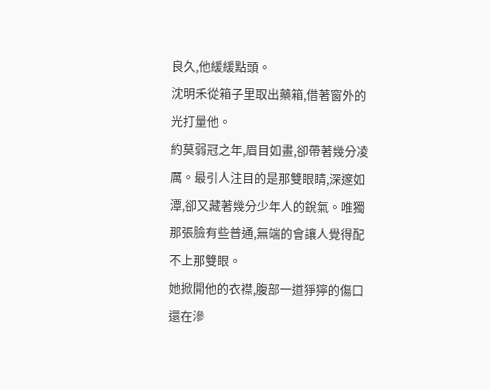良久,他緩緩點頭。
沈明禾從箱子里取出藥箱,借著窗外的光打量他。
約莫弱冠之年,眉目如畫,卻帶著幾分凌厲。最引人注目的是那雙眼睛,深邃如潭,卻又藏著幾分少年人的銳氣。唯獨那張臉有些普通,無端的會讓人覺得配不上那雙眼。
她掀開他的衣襟,腹部一道猙獰的傷口還在滲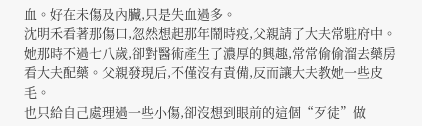血。好在未傷及內臟,只是失血過多。
沈明禾看著那傷口,忽然想起那年鬧時疫,父親請了大夫常駐府中。
她那時不過七八歲,卻對醫術產生了濃厚的興趣,常常偷偷溜去藥房看大夫配藥。父親發現后,不僅沒有責備,反而讓大夫教她一些皮毛。
也只給自己處理過一些小傷,卻沒想到眼前的這個“歹徒”做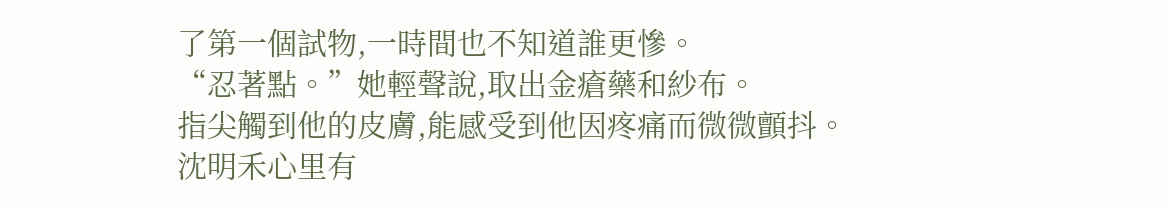了第一個試物,一時間也不知道誰更慘。
“忍著點。”她輕聲說,取出金瘡藥和紗布。
指尖觸到他的皮膚,能感受到他因疼痛而微微顫抖。
沈明禾心里有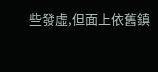些發虛,但面上依舊鎮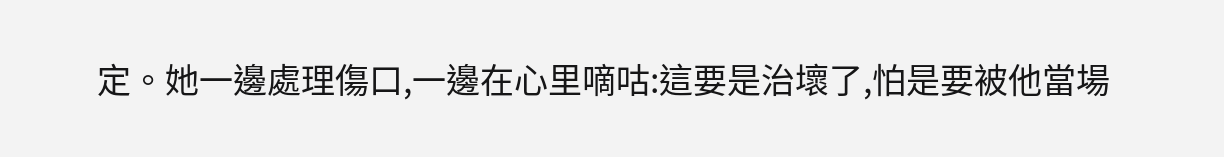定。她一邊處理傷口,一邊在心里嘀咕:這要是治壞了,怕是要被他當場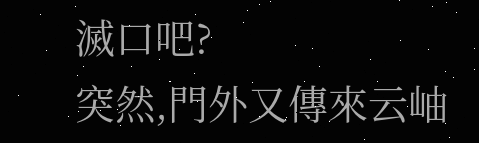滅口吧?
突然,門外又傳來云岫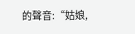的聲音:“姑娘,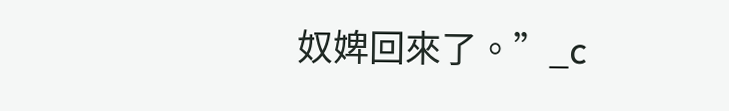奴婢回來了。”_c